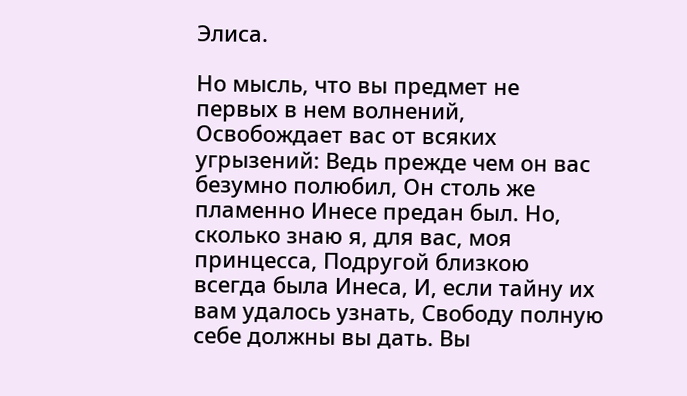Элиса.

Но мысль, что вы предмет не первых в нем волнений, Освобождает вас от всяких угрызений: Ведь прежде чем он вас безумно полюбил, Он столь же пламенно Инесе предан был. Но, сколько знаю я, для вас, моя принцесса, Подругой близкою всегда была Инеса, И, если тайну их вам удалось узнать, Свободу полную себе должны вы дать. Вы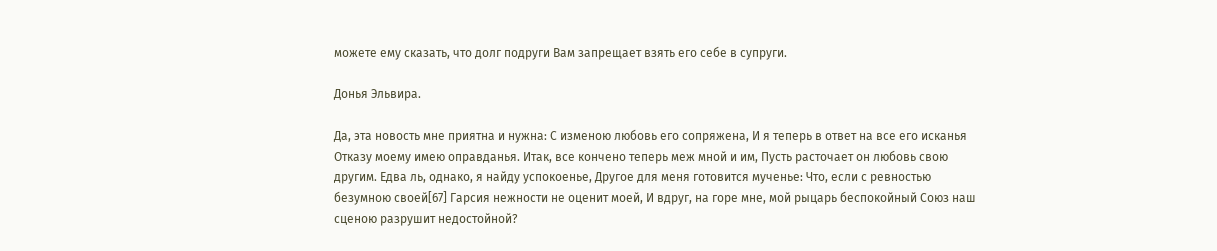можете ему сказать, что долг подруги Вам запрещает взять его себе в супруги.

Донья Эльвира.

Да, эта новость мне приятна и нужна: С изменою любовь его сопряжена, И я теперь в ответ на все его исканья Отказу моему имею оправданья. Итак, все кончено теперь меж мной и им, Пусть расточает он любовь свою другим. Едва ль, однако, я найду успокоенье, Другое для меня готовится мученье: Что, если с ревностью безумною своей[67] Гарсия нежности не оценит моей, И вдруг, на горе мне, мой рыцарь беспокойный Союз наш сценою разрушит недостойной?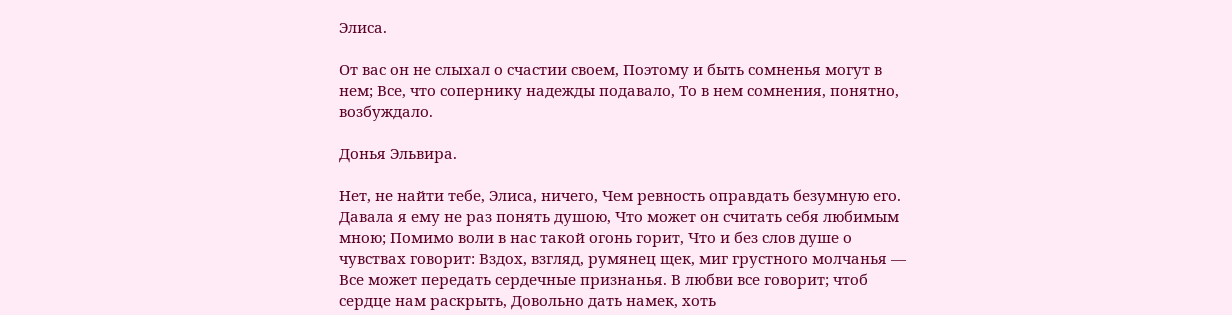Элиса.

От вас он не слыхал о счастии своем, Поэтому и быть сомненья могут в нем; Все, что сопернику надежды подавало, То в нем сомнения, понятно, возбуждало.

Донья Эльвира.

Нет, не найти тебе, Элиса, ничего, Чем ревность оправдать безумную его. Давала я ему не раз понять душою, Что может он считать себя любимым мною; Помимо воли в нас такой огонь горит, Что и без слов душе о чувствах говорит: Вздох, взгляд, румянец щек, миг грустного молчанья — Все может передать сердечные признанья. В любви все говорит; чтоб сердце нам раскрыть, Довольно дать намек, хоть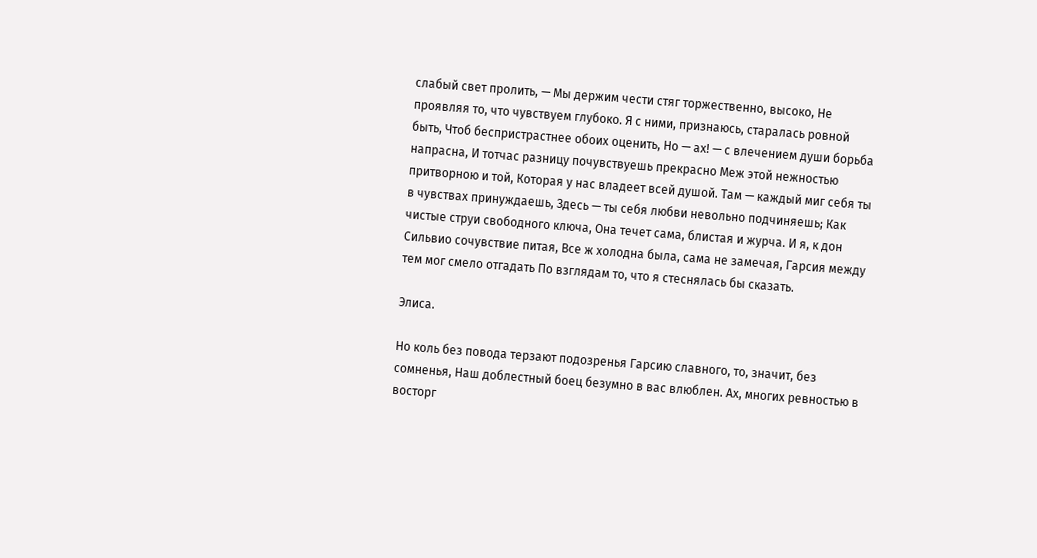слабый свет пролить, — Мы держим чести стяг торжественно, высоко, Не проявляя то, что чувствуем глубоко. Я с ними, признаюсь, старалась ровной быть, Чтоб беспристрастнее обоих оценить, Но — ах! — с влечением души борьба напрасна, И тотчас разницу почувствуешь прекрасно Меж этой нежностью притворною и той, Которая у нас владеет всей душой. Там — каждый миг себя ты в чувствах принуждаешь, Здесь — ты себя любви невольно подчиняешь; Как чистые струи свободного ключа, Она течет сама, блистая и журча. И я, к дон Сильвио сочувствие питая, Все ж холодна была, сама не замечая, Гарсия между тем мог смело отгадать По взглядам то, что я стеснялась бы сказать.

Элиса.

Но коль без повода терзают подозренья Гарсию славного, то, значит, без сомненья, Наш доблестный боец безумно в вас влюблен. Ах, многих ревностью в восторг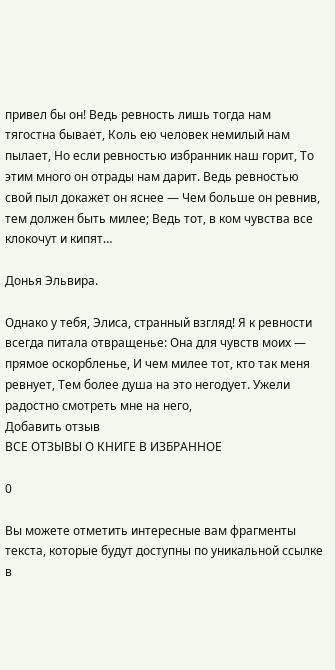привел бы он! Ведь ревность лишь тогда нам тягостна бывает, Коль ею человек немилый нам пылает, Но если ревностью избранник наш горит, То этим много он отрады нам дарит. Ведь ревностью свой пыл докажет он яснее — Чем больше он ревнив, тем должен быть милее; Ведь тот, в ком чувства все клокочут и кипят…

Донья Эльвира.

Однако у тебя, Элиса, странный взгляд! Я к ревности всегда питала отвращенье: Она для чувств моих — прямое оскорбленье, И чем милее тот, кто так меня ревнует, Тем более душа на это негодует. Ужели радостно смотреть мне на него,
Добавить отзыв
ВСЕ ОТЗЫВЫ О КНИГЕ В ИЗБРАННОЕ

0

Вы можете отметить интересные вам фрагменты текста, которые будут доступны по уникальной ссылке в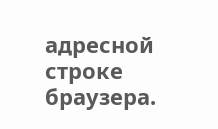адресной строке браузера.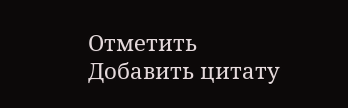Отметить Добавить цитату